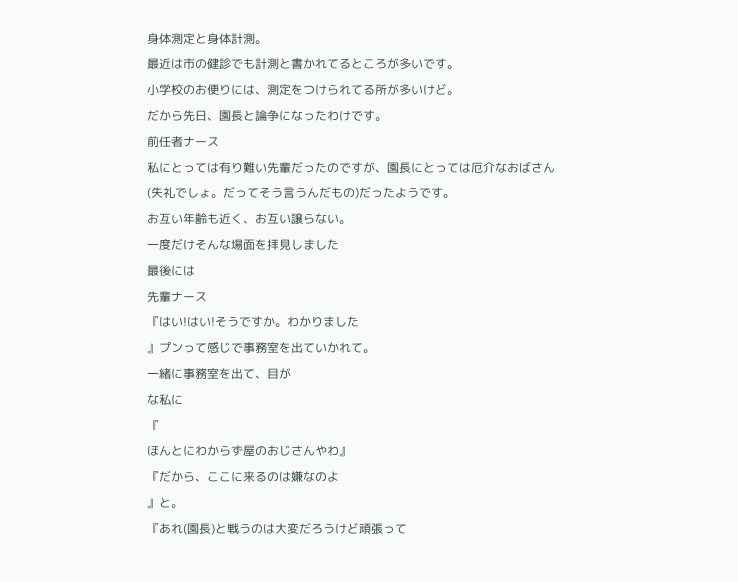身体測定と身体計測。
最近は市の健診でも計測と書かれてるところが多いです。
小学校のお便りには、測定をつけられてる所が多いけど。
だから先日、園長と論争になったわけです。
前任者ナース
私にとっては有り難い先輩だったのですが、園長にとっては厄介なおばさん(失礼でしょ。だってそう言うんだもの)だったようです。
お互い年齢も近く、お互い譲らない。
一度だけそんな場面を拝見しました
最後には
先輩ナース
『はい!はい!そうですか。わかりました
』プンって感じで事務室を出ていかれて。
一緒に事務室を出て、目が
な私に
『
ほんとにわからず屋のおじさんやわ』
『だから、ここに来るのは嫌なのよ
』と。
『あれ(園長)と戦うのは大変だろうけど頑張って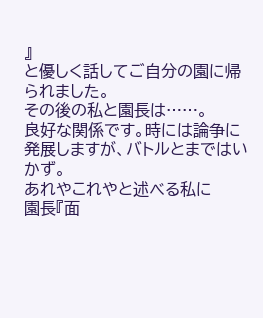』
と優しく話してご自分の園に帰られました。
その後の私と園長は……。
良好な関係です。時には論争に発展しますが、バトルとまではいかず。
あれやこれやと述べる私に
園長『面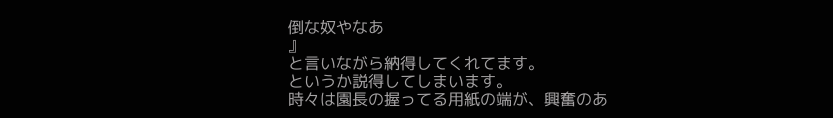倒な奴やなあ
』
と言いながら納得してくれてます。
というか説得してしまいます。
時々は園長の握ってる用紙の端が、興奮のあ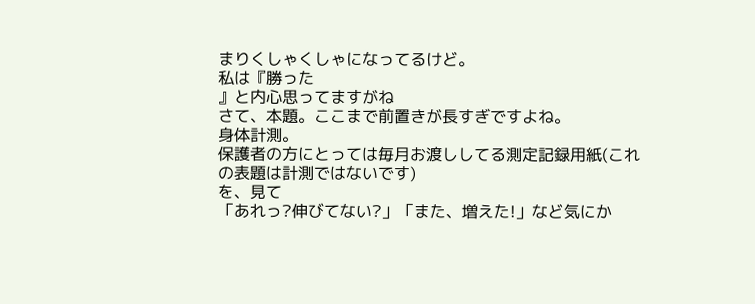まりくしゃくしゃになってるけど。
私は『勝った
』と内心思ってますがね
さて、本題。ここまで前置きが長すぎですよね。
身体計測。
保護者の方にとっては毎月お渡ししてる測定記録用紙(これの表題は計測ではないです)
を、見て
「あれっ?伸びてない?」「また、増えた!」など気にか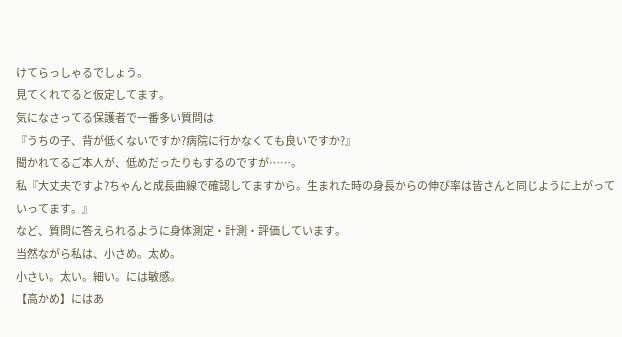けてらっしゃるでしょう。
見てくれてると仮定してます。
気になさってる保護者で一番多い質問は
『うちの子、背が低くないですか?病院に行かなくても良いですか?』
聞かれてるご本人が、低めだったりもするのですが……。
私『大丈夫ですよ?ちゃんと成長曲線で確認してますから。生まれた時の身長からの伸び率は皆さんと同じように上がっていってます。』
など、質問に答えられるように身体測定・計測・評価しています。
当然ながら私は、小さめ。太め。
小さい。太い。細い。には敏感。
【高かめ】にはあ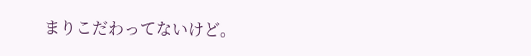まりこだわってないけど。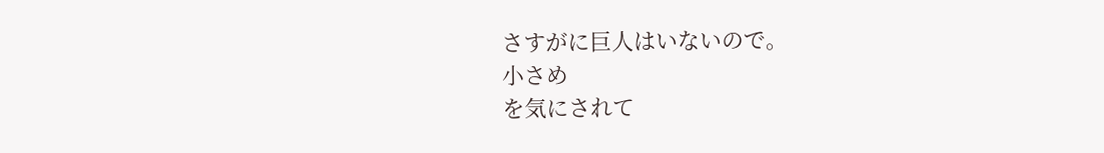さすがに巨人はいないので。
小さめ
を気にされて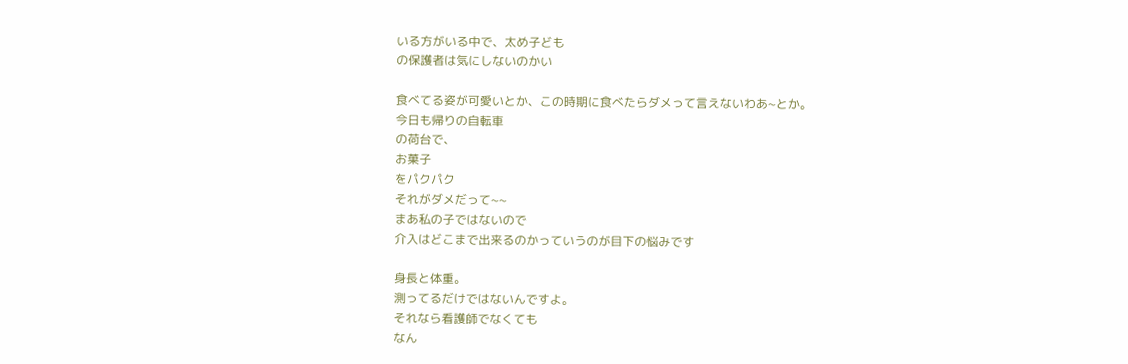いる方がいる中で、太め子ども
の保護者は気にしないのかい

食べてる姿が可愛いとか、この時期に食べたらダメって言えないわあ~とか。
今日も帰りの自転車
の荷台で、
お菓子
をパクパク
それがダメだって~~
まあ私の子ではないので
介入はどこまで出来るのかっていうのが目下の悩みです

身長と体重。
測ってるだけではないんですよ。
それなら看護師でなくても
なん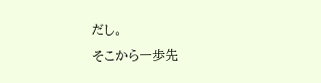だし。
そこから一歩先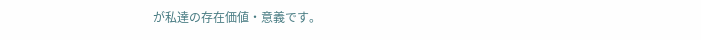が私達の存在価値・意義です。